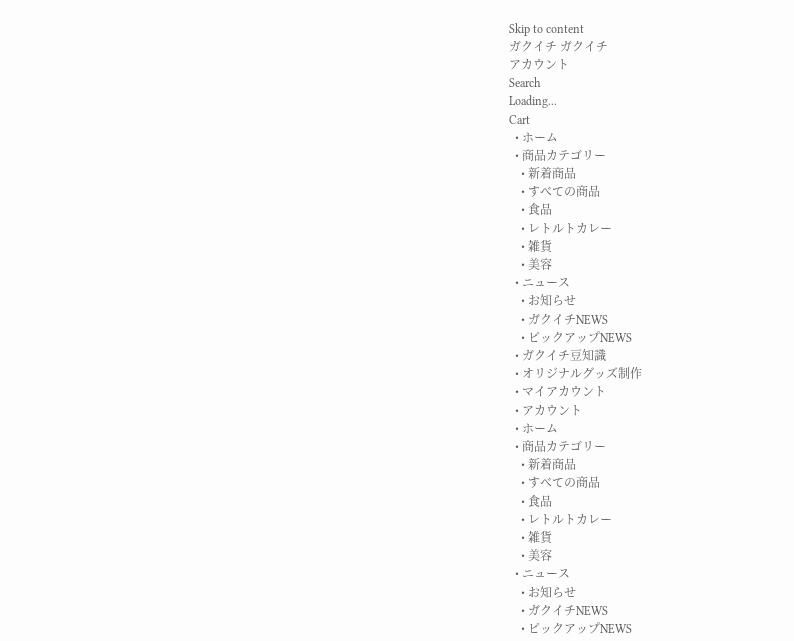Skip to content
ガクイチ ガクイチ
アカウント
Search
Loading...
Cart
  • ホーム
  • 商品カテゴリー
    • 新着商品
    • すべての商品
    • 食品
    • レトルトカレー
    • 雑貨
    • 美容
  • ニュース
    • お知らせ
    • ガクイチNEWS
    • ピックアップNEWS
  • ガクイチ豆知識
  • オリジナルグッズ制作
  • マイアカウント
  • アカウント
  • ホーム
  • 商品カテゴリー
    • 新着商品
    • すべての商品
    • 食品
    • レトルトカレー
    • 雑貨
    • 美容
  • ニュース
    • お知らせ
    • ガクイチNEWS
    • ピックアップNEWS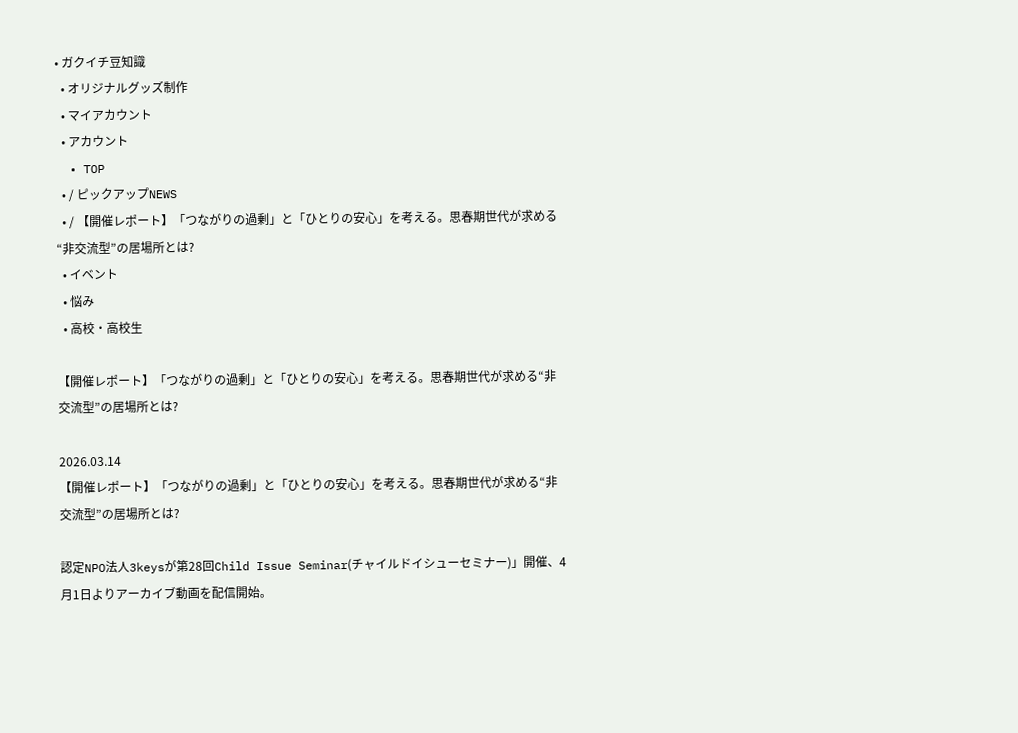• ガクイチ豆知識
  • オリジナルグッズ制作
  • マイアカウント
  • アカウント
  • TOP
  • / ピックアップNEWS
  • / 【開催レポート】「つながりの過剰」と「ひとりの安心」を考える。思春期世代が求める“非交流型”の居場所とは?
  • イベント
  • 悩み
  • 高校・高校生

【開催レポート】「つながりの過剰」と「ひとりの安心」を考える。思春期世代が求める“非交流型”の居場所とは?

2026.03.14
【開催レポート】「つながりの過剰」と「ひとりの安心」を考える。思春期世代が求める“非交流型”の居場所とは?

認定NPO法人3keysが第28回Child Issue Seminar(チャイルドイシューセミナー)」開催、4月1日よりアーカイブ動画を配信開始。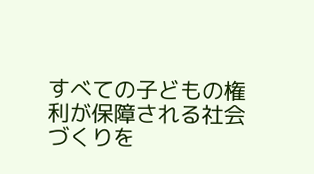すべての子どもの権利が保障される社会づくりを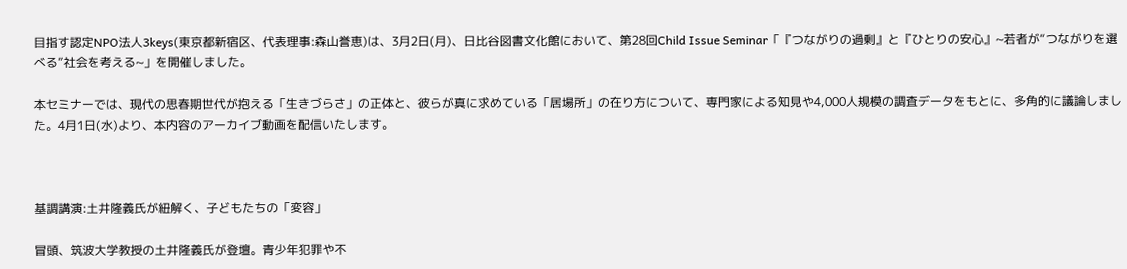目指す認定NPO法人3keys(東京都新宿区、代表理事:森山誉恵)は、3月2日(月)、日比谷図書文化館において、第28回Child Issue Seminar「『つながりの過剰』と『ひとりの安心』~若者が“つながりを選べる”社会を考える~」を開催しました。

本セミナーでは、現代の思春期世代が抱える「生きづらさ」の正体と、彼らが真に求めている「居場所」の在り方について、専門家による知見や4,000人規模の調査データをもとに、多角的に議論しました。4月1日(水)より、本内容のアーカイブ動画を配信いたします。



基調講演:土井隆義氏が紐解く、子どもたちの「変容」

冒頭、筑波大学教授の土井隆義氏が登壇。青少年犯罪や不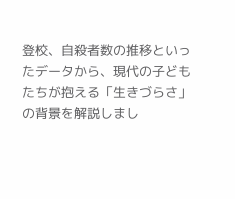登校、自殺者数の推移といったデータから、現代の子どもたちが抱える「生きづらさ」の背景を解説しまし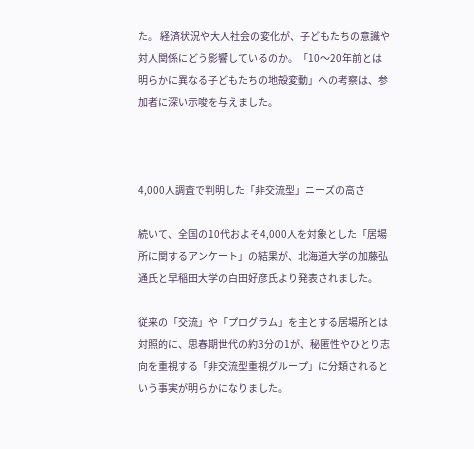た。 経済状況や大人社会の変化が、子どもたちの意識や対人関係にどう影響しているのか。「10〜20年前とは明らかに異なる子どもたちの地殻変動」への考察は、参加者に深い示唆を与えました。



4,000人調査で判明した「非交流型」ニーズの高さ

続いて、全国の10代およそ4,000人を対象とした「居場所に関するアンケート」の結果が、北海道大学の加藤弘通氏と早稲田大学の白田好彦氏より発表されました。

従来の「交流」や「プログラム」を主とする居場所とは対照的に、思春期世代の約3分の1が、秘匿性やひとり志向を重視する「非交流型重視グループ」に分類されるという事実が明らかになりました。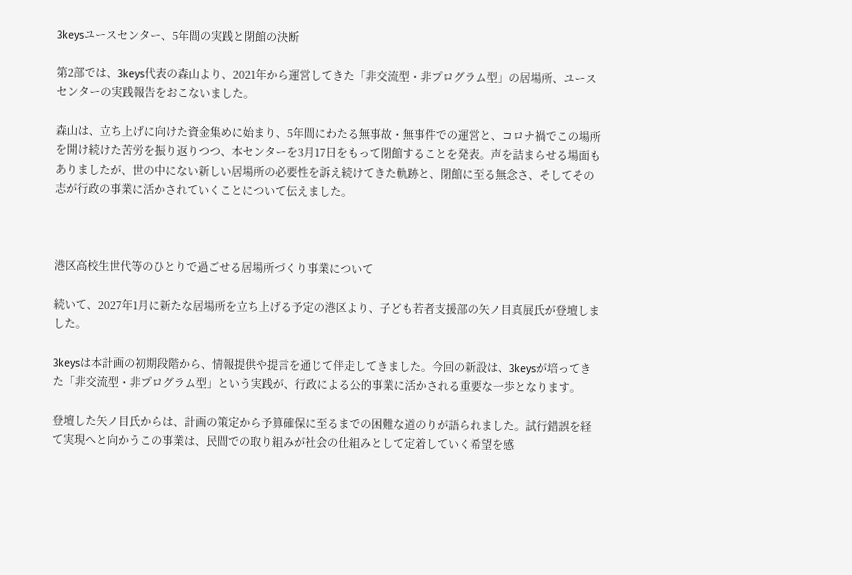3keysユースセンター、5年間の実践と閉館の決断

第2部では、3keys代表の森山より、2021年から運営してきた「非交流型・非プログラム型」の居場所、ユースセンターの実践報告をおこないました。

森山は、立ち上げに向けた資金集めに始まり、5年間にわたる無事故・無事件での運営と、コロナ禍でこの場所を開け続けた苦労を振り返りつつ、本センターを3月17日をもって閉館することを発表。声を詰まらせる場面もありましたが、世の中にない新しい居場所の必要性を訴え続けてきた軌跡と、閉館に至る無念さ、そしてその志が行政の事業に活かされていくことについて伝えました。



港区高校生世代等のひとりで過ごせる居場所づくり事業について

続いて、2027年1月に新たな居場所を立ち上げる予定の港区より、子ども若者支援部の矢ノ目真展氏が登壇しました。

3keysは本計画の初期段階から、情報提供や提言を通じて伴走してきました。今回の新設は、3keysが培ってきた「非交流型・非プログラム型」という実践が、行政による公的事業に活かされる重要な一歩となります。

登壇した矢ノ目氏からは、計画の策定から予算確保に至るまでの困難な道のりが語られました。試行錯誤を経て実現へと向かうこの事業は、民間での取り組みが社会の仕組みとして定着していく希望を感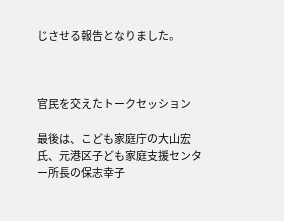じさせる報告となりました。



官民を交えたトークセッション

最後は、こども家庭庁の大山宏氏、元港区子ども家庭支援センター所長の保志幸子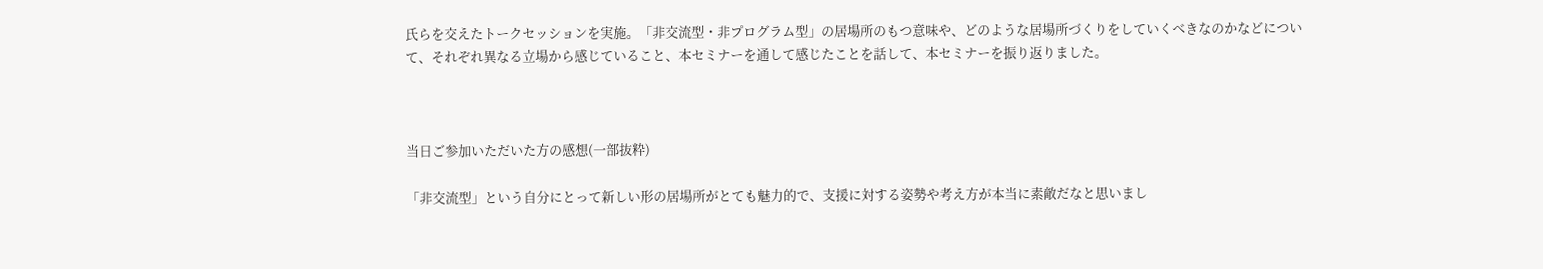氏らを交えたトークセッションを実施。「非交流型・非プログラム型」の居場所のもつ意味や、どのような居場所づくりをしていくべきなのかなどについて、それぞれ異なる立場から感じていること、本セミナーを通して感じたことを話して、本セミナーを振り返りました。



当日ご参加いただいた方の感想(一部抜粋)

「非交流型」という自分にとって新しい形の居場所がとても魅力的で、支援に対する姿勢や考え方が本当に素敵だなと思いまし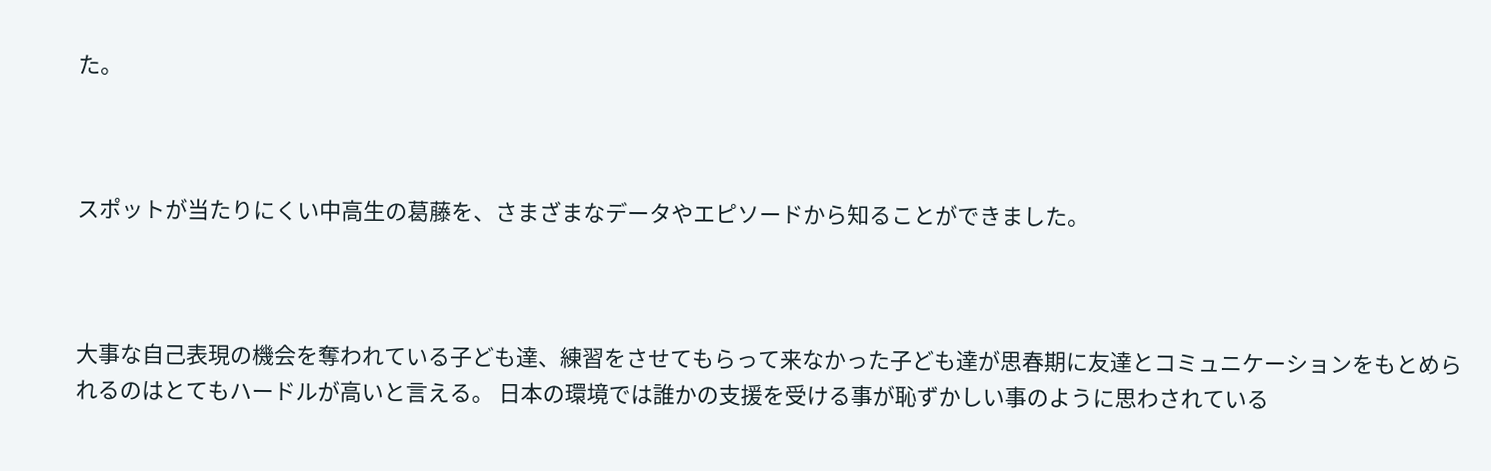た。



スポットが当たりにくい中高生の葛藤を、さまざまなデータやエピソードから知ることができました。



大事な自己表現の機会を奪われている子ども達、練習をさせてもらって来なかった子ども達が思春期に友達とコミュニケーションをもとめられるのはとてもハードルが高いと言える。 日本の環境では誰かの支援を受ける事が恥ずかしい事のように思わされている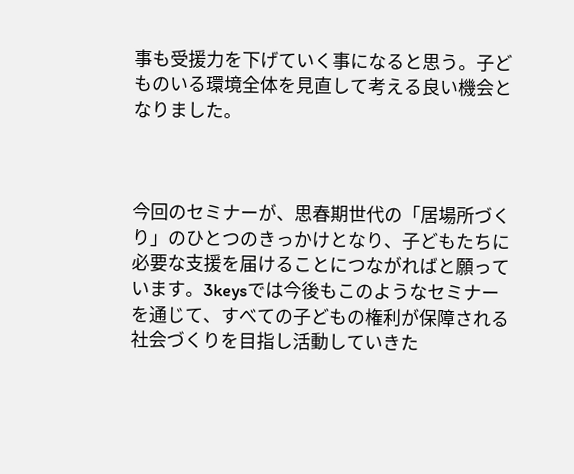事も受援力を下げていく事になると思う。子どものいる環境全体を見直して考える良い機会となりました。



今回のセミナーが、思春期世代の「居場所づくり」のひとつのきっかけとなり、子どもたちに必要な支援を届けることにつながればと願っています。3keysでは今後もこのようなセミナーを通じて、すべての子どもの権利が保障される社会づくりを目指し活動していきた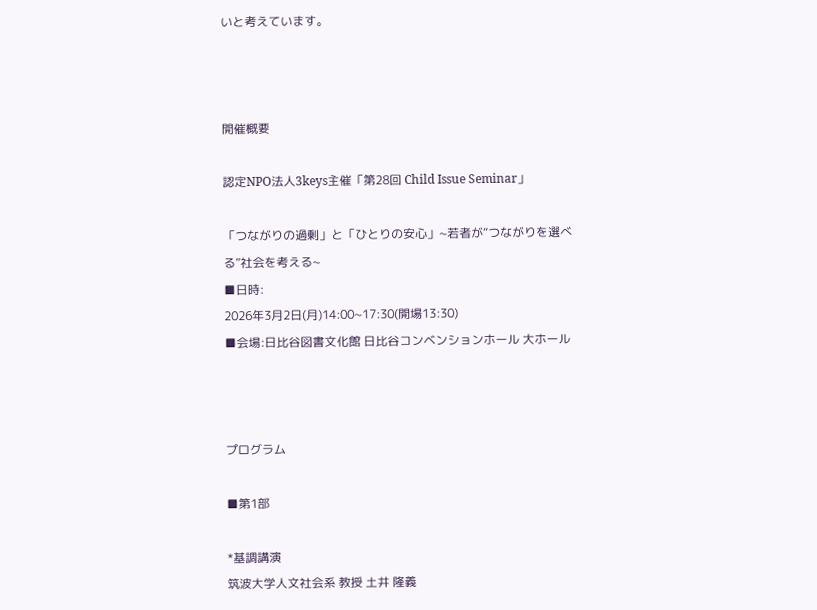いと考えています。



開催概要

認定NPO法人3keys主催「第28回 Child Issue Seminar」

「つながりの過剰」と「ひとりの安心」~若者が“つながりを選べる”社会を考える~
■日時:
2026年3月2日(月)14:00~17:30(開場13:30)
■会場:日比谷図書文化館 日比谷コンベンションホール 大ホール



プログラム

■第1部

*基調講演
筑波大学人文社会系 教授 土井 隆義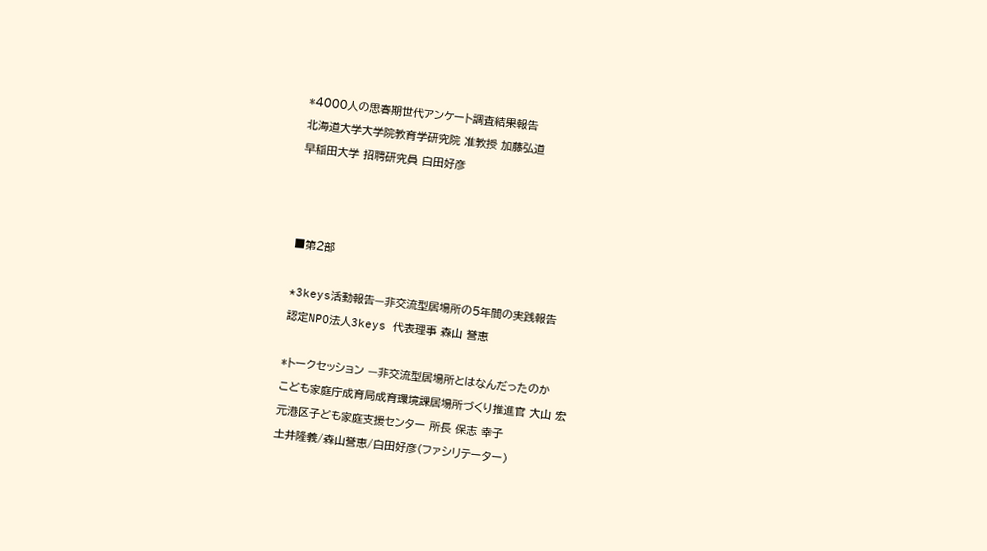*4000人の思春期世代アンケート調査結果報告
北海道大学大学院教育学研究院 准教授 加藤弘道
早稲田大学 招聘研究員 白田好彦



■第2部

*3keys活動報告—非交流型居場所の5年間の実践報告
認定NPO法人3keys 代表理事 森山 誉恵

*トークセッション —非交流型居場所とはなんだったのか
こども家庭庁成育局成育環境課居場所づくり推進官 大山 宏
元港区子ども家庭支援センター 所長 保志 幸子
土井隆義/森山誉恵/白田好彦(ファシリテーター)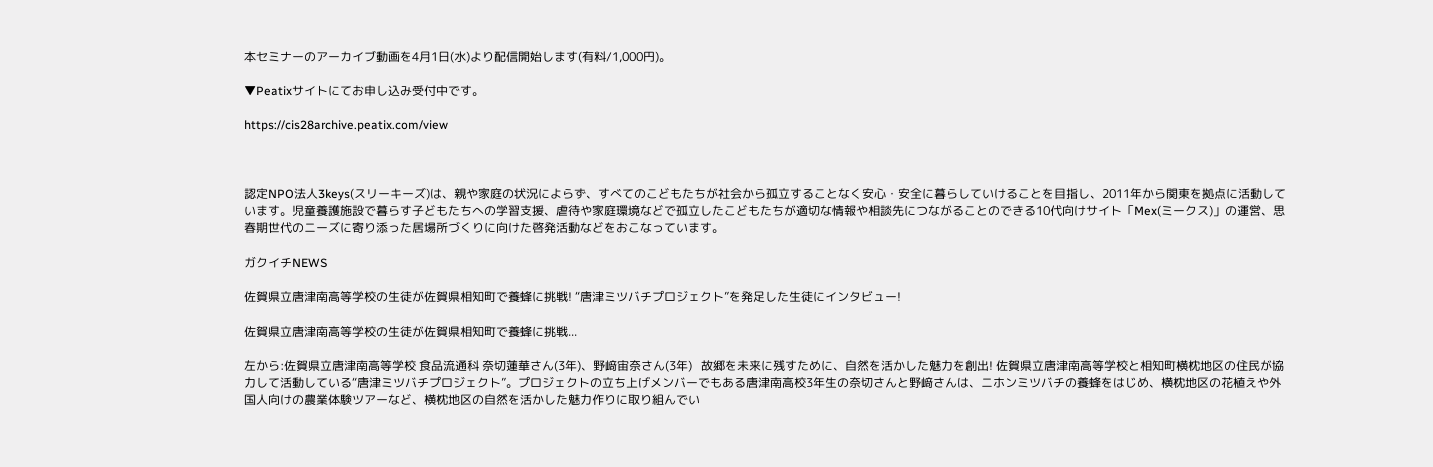本セミナーのアーカイブ動画を4月1日(水)より配信開始します(有料/1,000円)。

▼Peatixサイトにてお申し込み受付中です。

https://cis28archive.peatix.com/view



認定NPO法人3keys(スリーキーズ)は、親や家庭の状況によらず、すべてのこどもたちが社会から孤立することなく安心・安全に暮らしていけることを目指し、2011年から関東を拠点に活動しています。児童養護施設で暮らす子どもたちへの学習支援、虐待や家庭環境などで孤立したこどもたちが適切な情報や相談先につながることのできる10代向けサイト「Mex(ミークス)」の運営、思春期世代のニーズに寄り添った居場所づくりに向けた啓発活動などをおこなっています。

ガクイチNEWS

佐賀県立唐津南高等学校の生徒が佐賀県相知町で養蜂に挑戦! “唐津ミツバチプロジェクト”を発足した生徒にインタビュー!

佐賀県立唐津南高等学校の生徒が佐賀県相知町で養蜂に挑戦...

左から:佐賀県立唐津南高等学校 食品流通科 奈切蓮華さん(3年)、野﨑宙奈さん(3年)   故郷を未来に残すために、自然を活かした魅力を創出! 佐賀県立唐津南高等学校と相知町横枕地区の住民が協力して活動している“唐津ミツバチプロジェクト”。プロジェクトの立ち上げメンバーでもある唐津南高校3年生の奈切さんと野﨑さんは、ニホンミツバチの養蜂をはじめ、横枕地区の花植えや外国人向けの農業体験ツアーなど、横枕地区の自然を活かした魅力作りに取り組んでい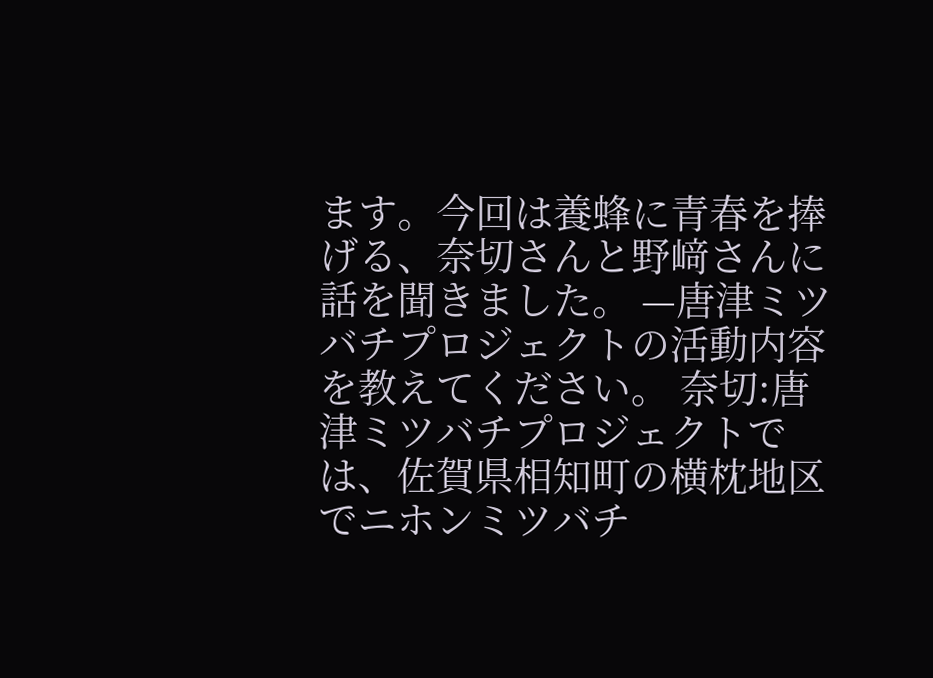ます。今回は養蜂に青春を捧げる、奈切さんと野﨑さんに話を聞きました。 —唐津ミツバチプロジェクトの活動内容を教えてください。 奈切:唐津ミツバチプロジェクトでは、佐賀県相知町の横枕地区でニホンミツバチ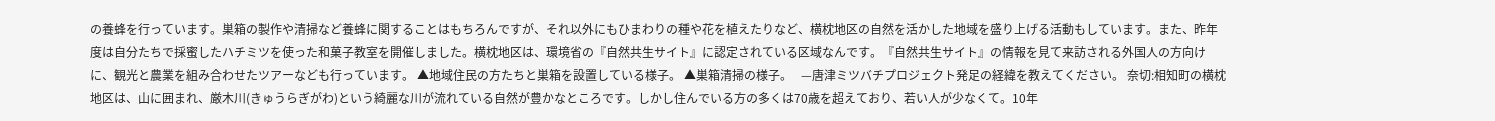の養蜂を行っています。巣箱の製作や清掃など養蜂に関することはもちろんですが、それ以外にもひまわりの種や花を植えたりなど、横枕地区の自然を活かした地域を盛り上げる活動もしています。また、昨年度は自分たちで採蜜したハチミツを使った和菓子教室を開催しました。横枕地区は、環境省の『自然共生サイト』に認定されている区域なんです。『自然共生サイト』の情報を見て来訪される外国人の方向けに、観光と農業を組み合わせたツアーなども行っています。 ▲地域住民の方たちと巣箱を設置している様子。 ▲巣箱清掃の様子。   —唐津ミツバチプロジェクト発足の経緯を教えてください。 奈切:相知町の横枕地区は、山に囲まれ、厳木川(きゅうらぎがわ)という綺麗な川が流れている自然が豊かなところです。しかし住んでいる方の多くは70歳を超えており、若い人が少なくて。10年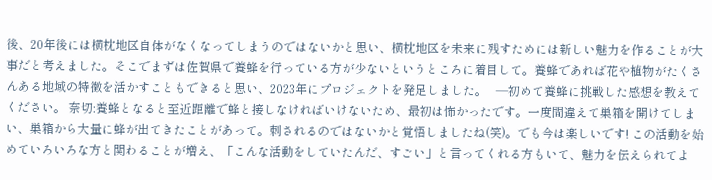後、20年後には横枕地区自体がなくなってしまうのではないかと思い、横枕地区を未来に残すためには新しい魅力を作ることが大事だと考えました。そこでまずは佐賀県で養蜂を行っている方が少ないというところに着目して。養蜂であれば花や植物がたくさんある地域の特徴を活かすこともできると思い、2023年にプロジェクトを発足しました。   —初めて養蜂に挑戦した感想を教えてください。 奈切:養蜂となると至近距離で蜂と接しなければいけないため、最初は怖かったです。一度間違えて巣箱を開けてしまい、巣箱から大量に蜂が出てきたことがあって。刺されるのではないかと覚悟しましたね(笑)。でも今は楽しいです! この活動を始めていろいろな方と関わることが増え、「こんな活動をしていたんだ、すごい」と言ってくれる方もいて、魅力を伝えられてよ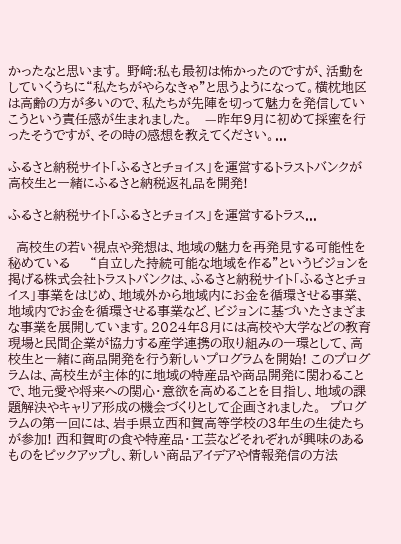かったなと思います。 野﨑:私も最初は怖かったのですが、活動をしていくうちに“私たちがやらなきゃ”と思うようになって。横枕地区は高齢の方が多いので、私たちが先陣を切って魅力を発信していこうという責任感が生まれました。   —昨年9月に初めて採蜜を行ったそうですが、その時の感想を教えてください。...

ふるさと納税サイト「ふるさとチョイス」を運営するトラストバンクが 高校生と一緒にふるさと納税返礼品を開発!

ふるさと納税サイト「ふるさとチョイス」を運営するトラス...

  高校生の若い視点や発想は、地域の魅力を再発見する可能性を秘めている     “自立した持続可能な地域を作る”というビジョンを掲げる株式会社トラストバンクは、ふるさと納税サイト「ふるさとチョイス」事業をはじめ、地域外から地域内にお金を循環させる事業、地域内でお金を循環させる事業など、ビジョンに基づいたさまざまな事業を展開しています。2024年8月には高校や大学などの教育現場と民間企業が協力する産学連携の取り組みの一環として、高校生と一緒に商品開発を行う新しいプログラムを開始! このプログラムは、高校生が主体的に地域の特産品や商品開発に関わることで、地元愛や将来への関心・意欲を高めることを目指し、地域の課題解決やキャリア形成の機会づくりとして企画されました。  プログラムの第一回には、岩手県立西和賀高等学校の3年生の生徒たちが参加! 西和賀町の食や特産品・工芸などそれぞれが興味のあるものをピックアップし、新しい商品アイデアや情報発信の方法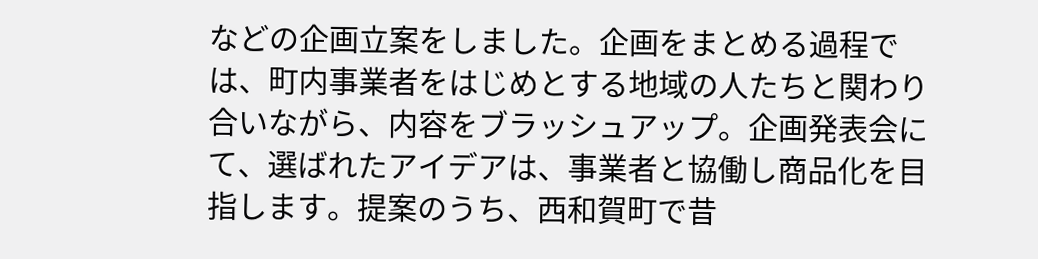などの企画立案をしました。企画をまとめる過程では、町内事業者をはじめとする地域の人たちと関わり合いながら、内容をブラッシュアップ。企画発表会にて、選ばれたアイデアは、事業者と協働し商品化を目指します。提案のうち、西和賀町で昔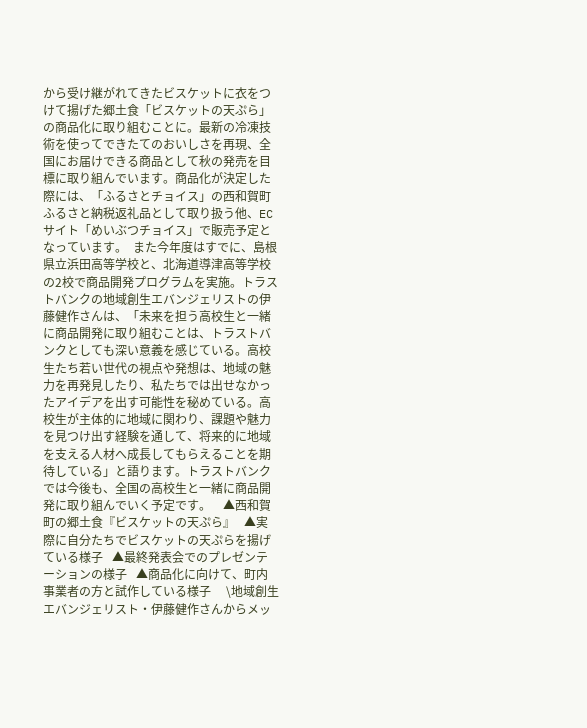から受け継がれてきたビスケットに衣をつけて揚げた郷土食「ビスケットの天ぷら」の商品化に取り組むことに。最新の冷凍技術を使ってできたてのおいしさを再現、全国にお届けできる商品として秋の発売を目標に取り組んでいます。商品化が決定した際には、「ふるさとチョイス」の西和賀町ふるさと納税返礼品として取り扱う他、ECサイト「めいぶつチョイス」で販売予定となっています。  また今年度はすでに、島根県立浜田高等学校と、北海道導津高等学校の2校で商品開発プログラムを実施。トラストバンクの地域創生エバンジェリストの伊藤健作さんは、「未来を担う高校生と一緒に商品開発に取り組むことは、トラストバンクとしても深い意義を感じている。高校生たち若い世代の視点や発想は、地域の魅力を再発見したり、私たちでは出せなかったアイデアを出す可能性を秘めている。高校生が主体的に地域に関わり、課題や魅力を見つけ出す経験を通して、将来的に地域を支える人材へ成長してもらえることを期待している」と語ります。トラストバンクでは今後も、全国の高校生と一緒に商品開発に取り組んでいく予定です。    ▲西和賀町の郷土食『ビスケットの天ぷら』   ▲実際に自分たちでビスケットの天ぷらを揚げている様子   ▲最終発表会でのプレゼンテーションの様子   ▲商品化に向けて、町内事業者の方と試作している様子     \地域創生エバンジェリスト・伊藤健作さんからメッ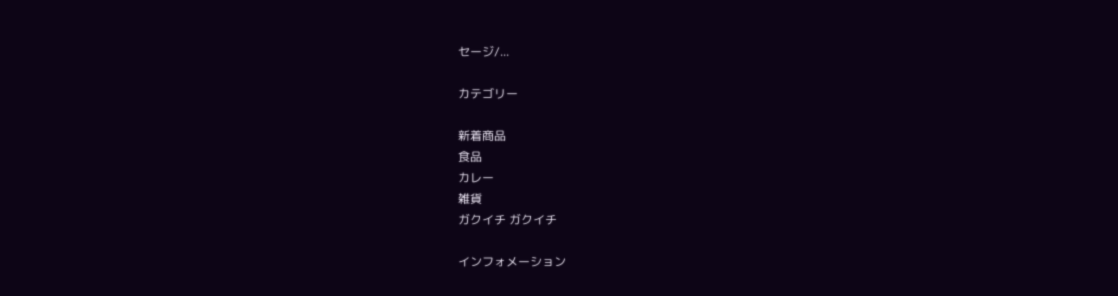セージ/...

カテゴリー

新着商品
食品
カレー
雑貨
ガクイチ ガクイチ

インフォメーション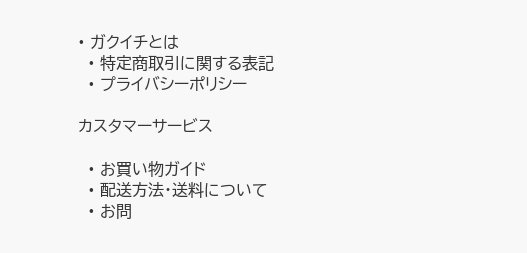• ガクイチとは
  • 特定商取引に関する表記
  • プライバシーポリシー

カスタマーサービス

  • お買い物ガイド
  • 配送方法・送料について
  • お問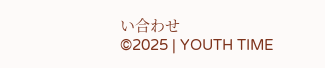い合わせ
©2025 | YOUTH TIME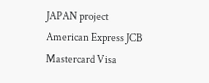JAPAN project
American Express JCB Mastercard Visa